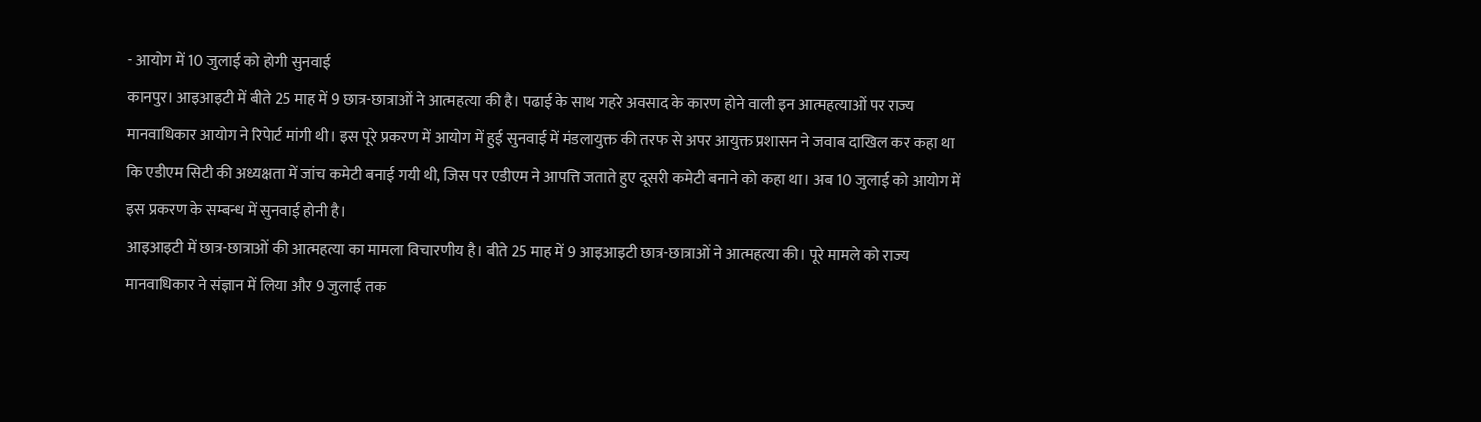- आयोग में 10 जुलाई को होगी सुनवाई
कानपुर। आइआइटी में बीते 25 माह में 9 छात्र-छात्राओं ने आत्महत्या की है। पढाई के साथ गहरे अवसाद के कारण होने वाली इन आत्महत्याओं पर राज्य मानवाधिकार आयोग ने रिपेार्ट मांगी थी। इस पूरे प्रकरण में आयोग में हुई सुनवाई में मंडलायुक्त की तरफ से अपर आयुक्त प्रशासन ने जवाब दाखिल कर कहा था कि एडीएम सिटी की अध्यक्षता में जांच कमेटी बनाई गयी थी, जिस पर एडीएम ने आपत्ति जताते हुए दूसरी कमेटी बनाने को कहा था। अब 10 जुलाई को आयोग में इस प्रकरण के सम्बन्ध में सुनवाई होनी है।
आइआइटी में छात्र-छात्राओं की आत्महत्या का मामला विचारणीय है। बीते 25 माह में 9 आइआइटी छात्र-छात्राओं ने आत्महत्या की। पूरे मामले को राज्य मानवाधिकार ने संज्ञान में लिया और 9 जुलाई तक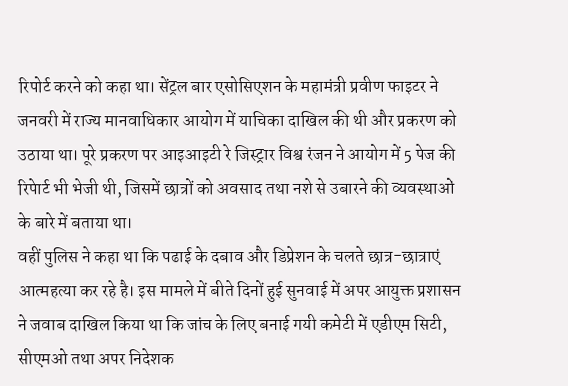रिपोर्ट करने को कहा था। सेंट्रल बार एसोसिएशन के महामंत्री प्रवीण फाइटर ने जनवरी में राज्य मानवाधिकार आयोग में याचिका दाखिल की थी और प्रकरण को उठाया था। पूरे प्रकरण पर आइआइटी रे जिस्ट्रार विश्व रंजन ने आयोग में 5 पेज की रिपेार्ट भी भेजी थी, जिसमें छात्रों को अवसाद तथा नशे से उबारने की व्यवस्थाओं के बारे में बताया था।
वहीं पुलिस ने कहा था कि पढाई के दबाव और डिप्रेशन के चलते छात्र-छात्राएं आत्महत्या कर रहे है। इस मामले में बीते दिनों हुई सुनवाई में अपर आयुक्त प्रशासन ने जवाब दाखिल किया था कि जांच के लिए बनाई गयी कमेटी में एडीएम सिटी, सीएमओ तथा अपर निदेशक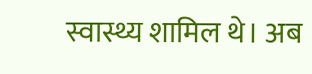स्वास्थ्य शामिल थे। अब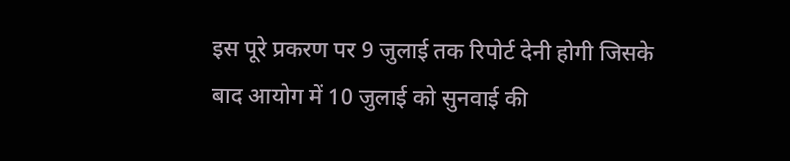इस पूरे प्रकरण पर 9 जुलाई तक रिपोर्ट देनी होगी जिसके बाद आयोग में 10 जुलाई को सुनवाई की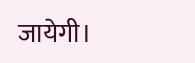जायेगी।